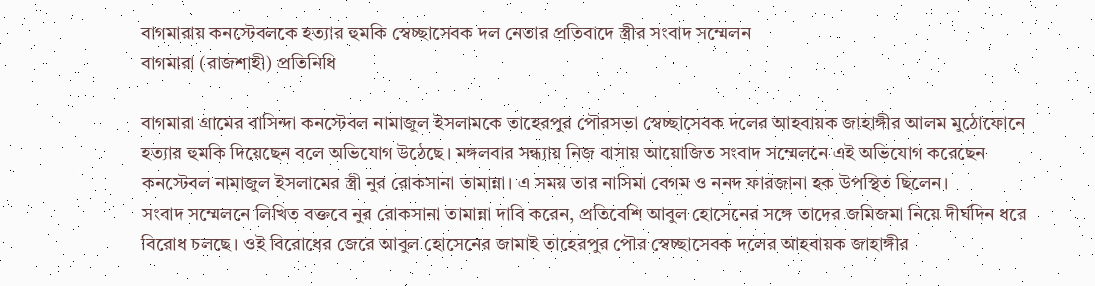বাগমারায় কনস্টেবলকে হত্যার হুমকি স্বেচ্ছাসেবক দল নেতার প্রতিবাদে স্ত্রীর সংবাদ সম্মেলন
বাগমারা (রাজশাহী) প্রতিনিধি

বাগমারা গ্রামের বাসিন্দা কনস্টেবল নামাজুল ইসলামকে তাহেরপুর পৌরসভা স্বেচ্ছাসেবক দলের আহবায়ক জাহাঙ্গীর আলম মুঠোফোনে হত্যার হুমকি দিয়েছেন বলে অভিযোগ উঠেছে। মঙ্গলবার সন্ধ্যায় নিজ বাসায় আয়োজিত সংবাদ সম্মেলনে এই অভিযোগ করেছেন কনস্টেবল নামাজুল ইসলামের স্ত্রী নুর রোকসানা তামান্না। এ সময় তার নাসিমা বেগম ও ননদ ফারজানা হক উপস্থিত ছিলেন।
সংবাদ সম্মেলনে লিখিত বক্তবে নুর রোকসানা তামান্না দাবি করেন, প্রতিবেশি আবুল হোসেনের সঙ্গে তাদের জমিজমা নিয়ে দীর্ঘদিন ধরে বিরোধ চলছে। ওই বিরোধের জেরে আবুল হোসেনের জামাই তাহেরপুর পৌর স্বেচ্ছাসেবক দলের আহবায়ক জাহাঙ্গীর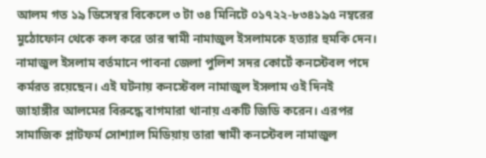আলম গত ১৯ ডিসেম্বর বিকেলে ৩ টা ৩৪ মিনিটে ০১৭২২-৮৩৪১৯৫ নম্বরের মুঠোফোন থেকে কল করে তার স্বামী নামাজুল ইসলামকে হত্যার হুমকি দেন।
নামাজুল ইসলাম বর্তমানে পাবনা জেলা পুলিশ সদর কোর্টে কনস্টেবল পদে কর্মরত রয়েছেন। এই ঘটনায় কনস্টেবল নামাজুল ইসলাম ওই দিনই জাহাঙ্গীর আলমের বিরুদ্ধে বাগমারা থানায় একটি জিডি করেন। এরপর সামাজিক প্লাটফর্ম সোশ্যাল মিডিয়ায় তারা স্বামী কনস্টেবল নামাজুল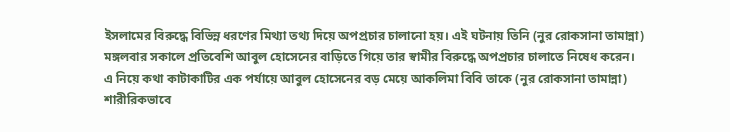ইসলামের বিরুদ্ধে বিভিন্ন ধরণের মিথ্যা তথ্য দিয়ে অপপ্রচার চালানো হয়। এই ঘটনায় তিনি (নুর রোকসানা তামান্না) মঙ্গলবার সকালে প্রতিবেশি আবুল হোসেনের বাড়িতে গিয়ে তার স্বামীর বিরুদ্ধে অপপ্রচার চালাতে নিষেধ করেন।
এ নিয়ে কথা কাটাকাটির এক পর্যায়ে আবুল হোসেনের বড় মেয়ে আকলিমা বিবি তাকে (নুর রোকসানা তামান্না) শারীরিকভাবে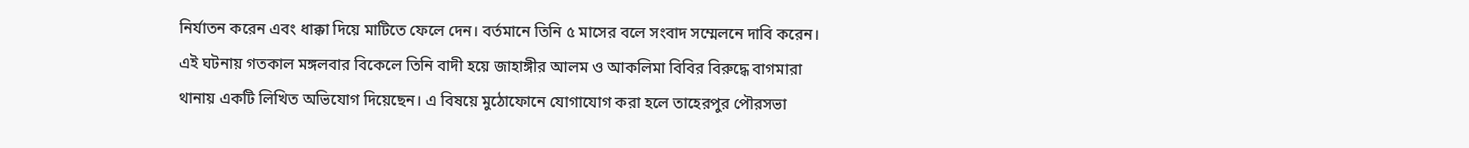নির্যাতন করেন এবং ধাক্কা দিয়ে মাটিতে ফেলে দেন। বর্তমানে তিনি ৫ মাসের বলে সংবাদ সম্মেলনে দাবি করেন। এই ঘটনায় গতকাল মঙ্গলবার বিকেলে তিনি বাদী হয়ে জাহাঙ্গীর আলম ও আকলিমা বিবির বিরুদ্ধে বাগমারা থানায় একটি লিখিত অভিযোগ দিয়েছেন। এ বিষয়ে মুঠোফোনে যোগাযোগ করা হলে তাহেরপুর পৌরসভা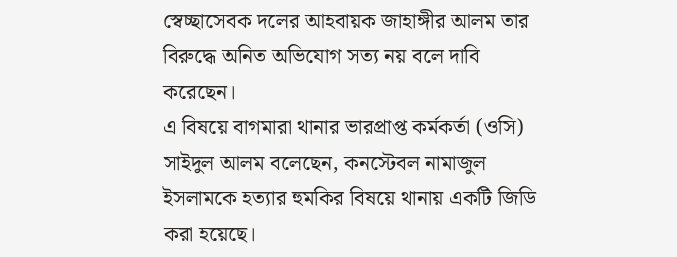স্বেচ্ছাসেবক দলের আহবায়ক জাহাঙ্গীর আলম তার বিরুদ্ধে অনিত অভিযোগ সত্য নয় বলে দাবি করেছেন।
এ বিষয়ে বাগমারা থানার ভারপ্রাপ্ত কর্মকর্তা (ওসি) সাইদুল আলম বলেছেন, কনস্টেবল নামাজুল ইসলামকে হত্যার হুমকির বিষয়ে থানায় একটি জিডি করা হয়েছে।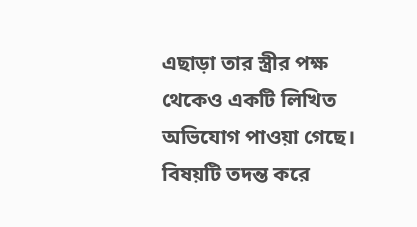এছাড়া তার স্ত্রীর পক্ষ থেকেও একটি লিখিত অভিযোগ পাওয়া গেছে। বিষয়টি তদন্ত করে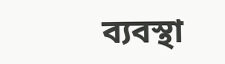ব্যবস্থা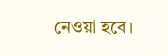নেওয়া হবে।